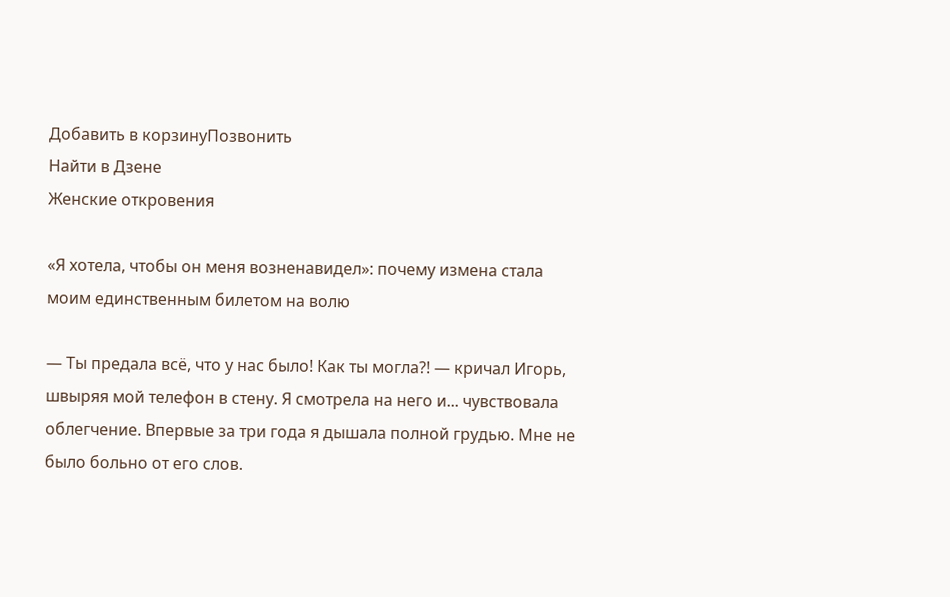Добавить в корзинуПозвонить
Найти в Дзене
Женские откровения

«Я хотела, чтобы он меня возненавидел»: почему измена стала моим единственным билетом на волю

— Ты предала всё, что у нас было! Как ты могла?! — кричал Игорь, швыряя мой телефон в стену. Я смотрела на него и... чувствовала облегчение. Впервые за три года я дышала полной грудью. Мне не было больно от его слов.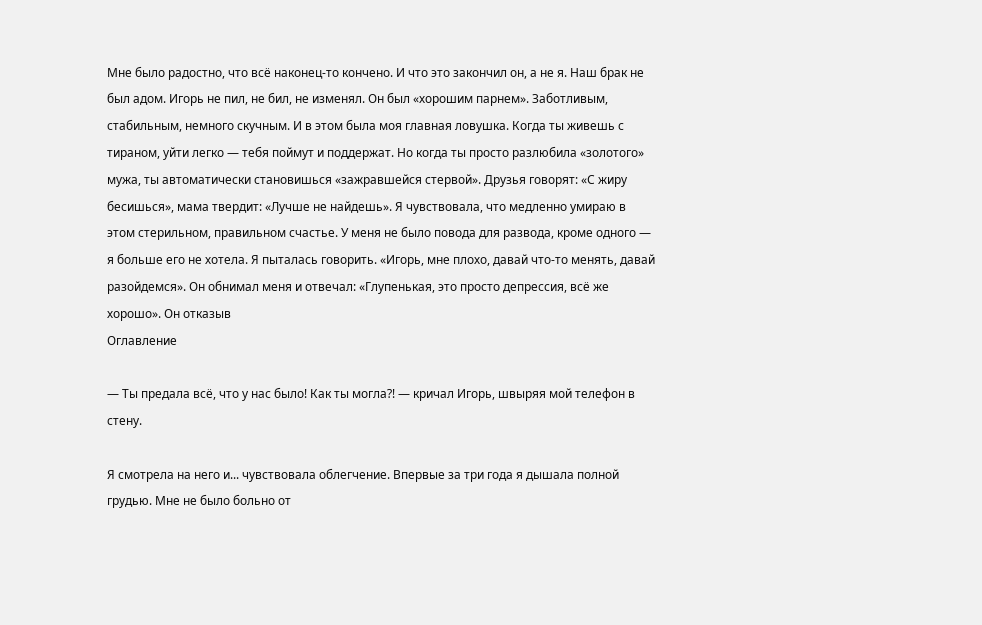Мне было радостно, что всё наконец-то кончено. И что это закончил он, а не я. Наш брак не был адом. Игорь не пил, не бил, не изменял. Он был «хорошим парнем». Заботливым, стабильным, немного скучным. И в этом была моя главная ловушка. Когда ты живешь с тираном, уйти легко — тебя поймут и поддержат. Но когда ты просто разлюбила «золотого» мужа, ты автоматически становишься «зажравшейся стервой». Друзья говорят: «С жиру бесишься», мама твердит: «Лучше не найдешь». Я чувствовала, что медленно умираю в этом стерильном, правильном счастье. У меня не было повода для развода, кроме одного — я больше его не хотела. Я пыталась говорить. «Игорь, мне плохо, давай что-то менять, давай разойдемся». Он обнимал меня и отвечал: «Глупенькая, это просто депрессия, всё же хорошо». Он отказыв
Оглавление

— Ты предала всё, что у нас было! Как ты могла?! — кричал Игорь, швыряя мой телефон в стену.

Я смотрела на него и... чувствовала облегчение. Впервые за три года я дышала полной грудью. Мне не было больно от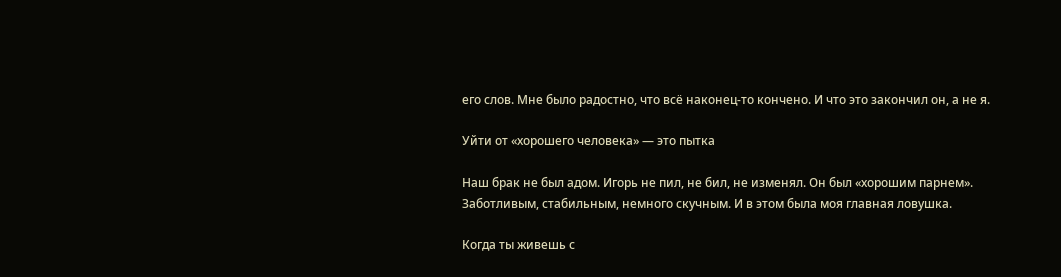его слов. Мне было радостно, что всё наконец-то кончено. И что это закончил он, а не я.

Уйти от «хорошего человека» — это пытка

Наш брак не был адом. Игорь не пил, не бил, не изменял. Он был «хорошим парнем». Заботливым, стабильным, немного скучным. И в этом была моя главная ловушка.

Когда ты живешь с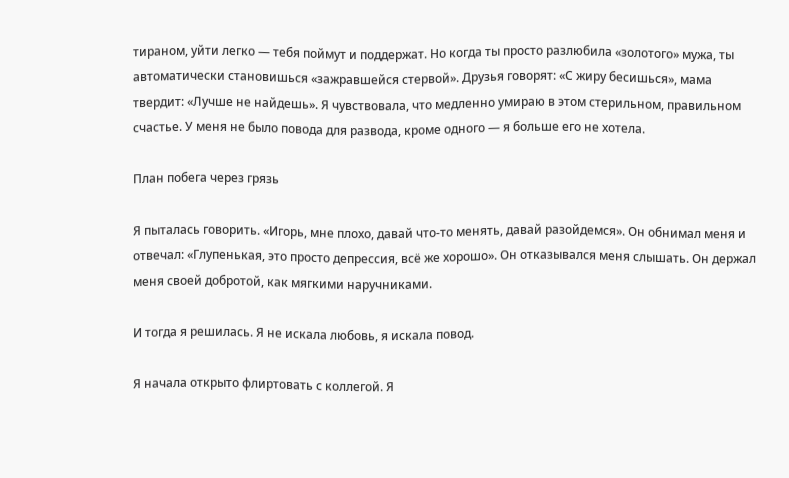тираном, уйти легко — тебя поймут и поддержат. Но когда ты просто разлюбила «золотого» мужа, ты автоматически становишься «зажравшейся стервой». Друзья говорят: «С жиру бесишься», мама твердит: «Лучше не найдешь». Я чувствовала, что медленно умираю в этом стерильном, правильном счастье. У меня не было повода для развода, кроме одного — я больше его не хотела.

План побега через грязь

Я пыталась говорить. «Игорь, мне плохо, давай что-то менять, давай разойдемся». Он обнимал меня и отвечал: «Глупенькая, это просто депрессия, всё же хорошо». Он отказывался меня слышать. Он держал меня своей добротой, как мягкими наручниками.

И тогда я решилась. Я не искала любовь, я искала повод.

Я начала открыто флиртовать с коллегой. Я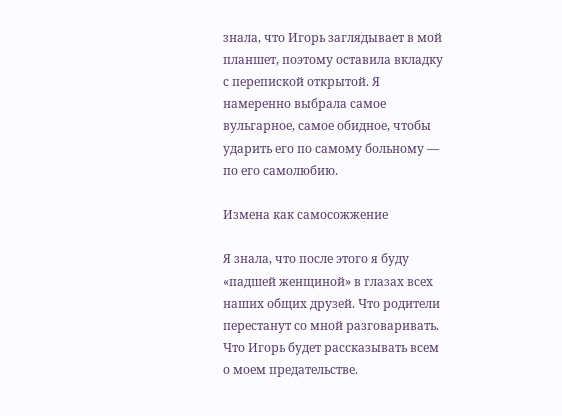знала, что Игорь заглядывает в мой планшет, поэтому оставила вкладку с перепиской открытой. Я намеренно выбрала самое вульгарное, самое обидное, чтобы ударить его по самому больному — по его самолюбию.

Измена как самосожжение

Я знала, что после этого я буду «падшей женщиной» в глазах всех наших общих друзей. Что родители перестанут со мной разговаривать. Что Игорь будет рассказывать всем о моем предательстве.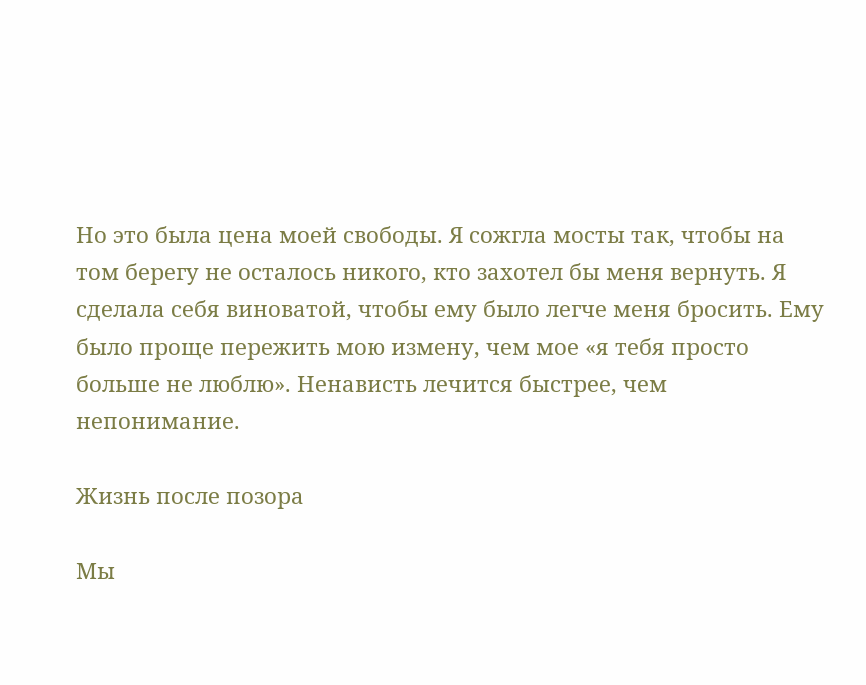Но это была цена моей свободы. Я сожгла мосты так, чтобы на том берегу не осталось никого, кто захотел бы меня вернуть. Я сделала себя виноватой, чтобы ему было легче меня бросить. Ему было проще пережить мою измену, чем мое «я тебя просто больше не люблю». Ненависть лечится быстрее, чем непонимание.

Жизнь после позора

Мы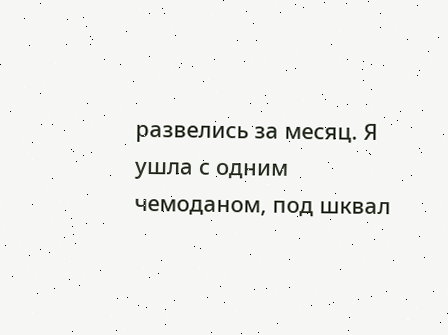развелись за месяц. Я ушла с одним чемоданом, под шквал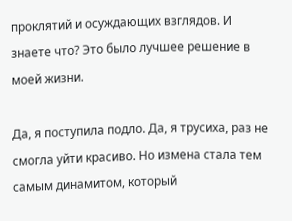проклятий и осуждающих взглядов. И знаете что? Это было лучшее решение в моей жизни.

Да, я поступила подло. Да, я трусиха, раз не смогла уйти красиво. Но измена стала тем самым динамитом, который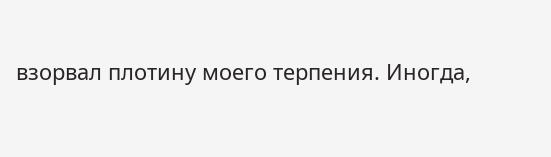взорвал плотину моего терпения. Иногда,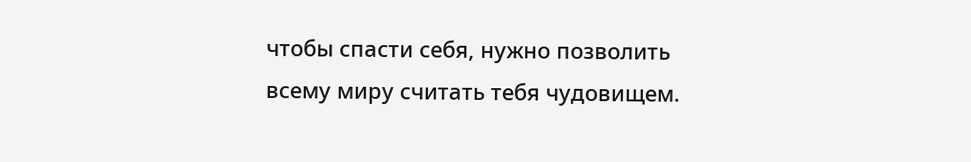чтобы спасти себя, нужно позволить всему миру считать тебя чудовищем.